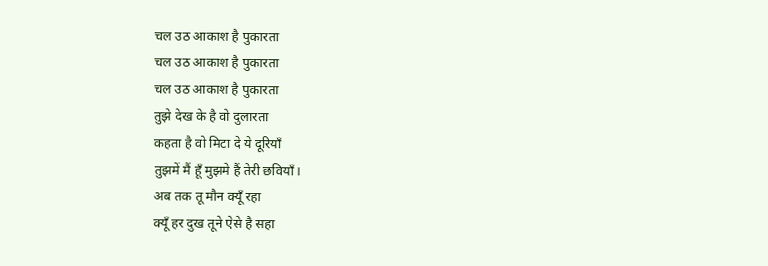चल उठ आकाश है पुकारता
चल उठ आकाश है पुकारता
चल उठ आकाश है पुकारता
तुझे देख के है वो दुलारता
कहता है वो मिटा दे ये दूरियाँ
तुझमें मैं हूँ मुझमे हैं तेरी छवियाँ।
अब तक तू मौन क्यूँ रहा
क्यूँ हर दुख तूने ऐसे है सहा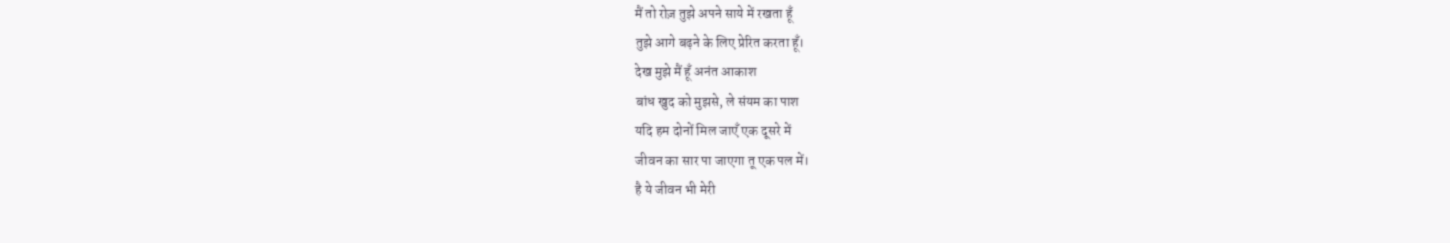मैं तो रोज़ तुझे अपने साये में रखता हूँ
तुझे आगे बढ़ने के लिए प्रेरित करता हूँ।
देख मुझे मैं हूँ अनंत आकाश
बांध खुद को मुझसे, ले संयम का पाश
यदि हम दोनों मिल जाएँ एक दूसरे में
जीवन का सार पा जाएगा तू एक पल में।
है ये जीवन भी मेरी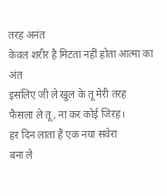तरह अनंत
केवल शरीर है मिटता नहीं होता आत्मा का अंत
इसलिए जी ले खुल के तू मेरी तरह
फैसला ले तू, ना कर कोई जिरह।
हर दिन लाता है एक नया सवेरा
बना ले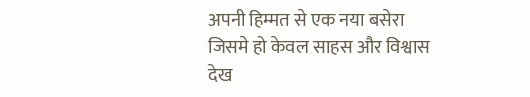अपनी हिम्मत से एक नया बसेरा
जिसमे हो केवल साहस और विश्वास
देख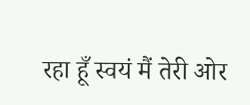रहा हूँ स्वयं मैं तेरी ओर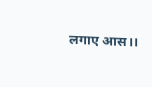लगाए आस।।